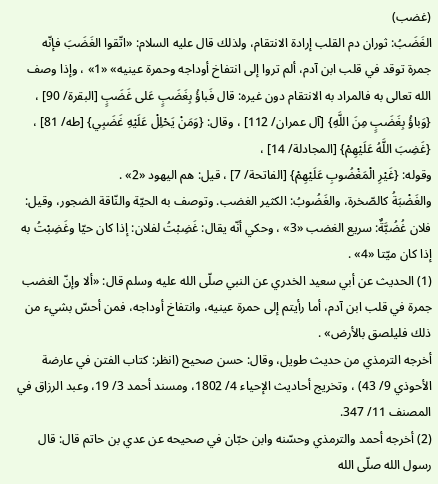(غضب)
الغَضَبُ: ثوران دم القلب إرادة الانتقام، ولذلك قال عليه السلام: «اتّقوا الغَضَبَ فإنّه جمرة توقد في قلب ابن آدم، ألم تروا إلى انتفاخ أوداجه وحمرة عينيه» «1» ، وإذا وصف الله تعالى به فالمراد به الانتقام دون غيره: قال فَباؤُ بِغَضَبٍ عَلى غَضَبٍ [البقرة/ 90] ، {وَباؤُ بِغَضَبٍ مِنَ اللَّهِ} [آل عمران/ 112] ، وقال: {وَمَنْ يَحْلِلْ عَلَيْهِ غَضَبِي} [طه/ 81] ، {غَضِبَ اللَّهُ عَلَيْهِمْ} [المجادلة/ 14] ،
وقوله: {غَيْرِ الْمَغْضُوبِ عَلَيْهِمْ} [الفاتحة/ 7] ، قيل: هم اليهود «2» .
والغَضْبَةُ كالصّخرة، والغَضُوبُ: الكثير الغضب. وتوصف به الحيّة والنّاقة الضجور، وقيل: فلان غُضُبَّةٌ: سريع الغضب «3» ، وحكي أنّه يقال: غَضِبْتُ لفلان: إذا كان حيّا وغَضِبْتُ به إذا كان ميّتا «4» .
(1) الحديث عن أبي سعيد الخدري عن النبي صلّى الله عليه وسلم قال: «ألا وإنّ الغضب جمرة في قلب ابن آدم، أما رأيتم إلى حمرة عينيه، وانتفاخ أوداجه، فمن أحسّ بشيء من ذلك فليلصق بالأرض» .
أخرجه الترمذي من حديث طويل، وقال: حسن صحيح (انظر: كتاب الفتن في عارضة الأحوذي 9/ 43) ، وتخريج أحاديث الإحياء 4/ 1802، ومسند أحمد 3/ 19، وعبد الرزاق في المصنف 11/ 347.
(2) أخرجه أحمد والترمذي وحسّنه وابن حبّان في صحيحه عن عدي بن حاتم قال: قال رسول الله صلّى الله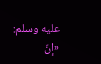عليه وسلم: «إنّ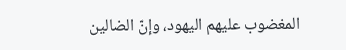المغضوب عليهم اليهود، وإنّ الضالين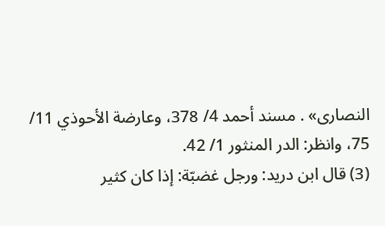النصارى» . مسند أحمد 4/ 378، وعارضة الأحوذي 11/ 75، وانظر: الدر المنثور 1/ 42.
(3) قال ابن دريد: ورجل غضبّة: إذا كان كثير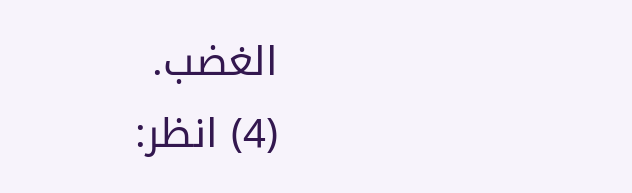الغضب.
(4) انظر: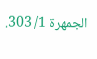الجمهرة 1/ 303.